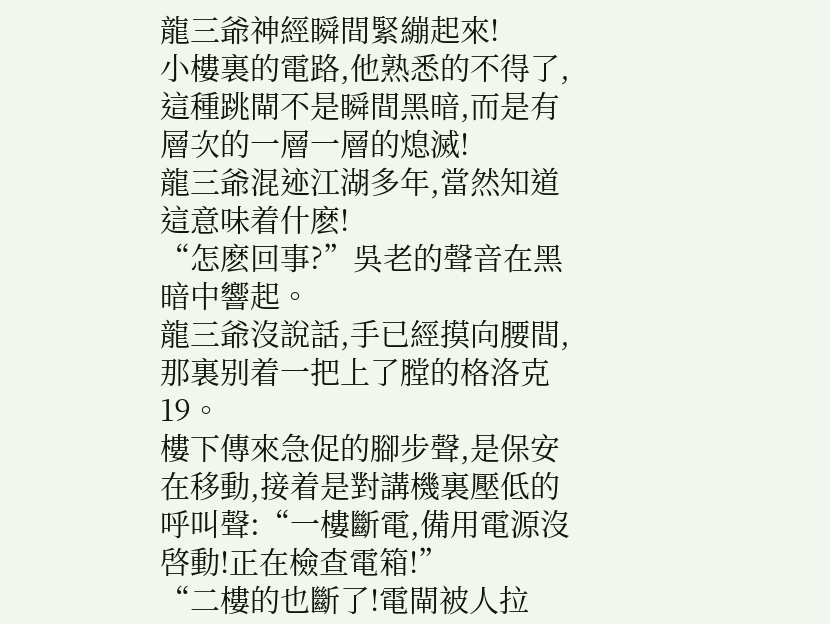龍三爺神經瞬間緊繃起來!
小樓裏的電路,他熟悉的不得了,這種跳閘不是瞬間黑暗,而是有層次的一層一層的熄滅!
龍三爺混迹江湖多年,當然知道這意味着什麽!
“怎麽回事?”吳老的聲音在黑暗中響起。
龍三爺沒說話,手已經摸向腰間,那裏别着一把上了膛的格洛克19。
樓下傳來急促的腳步聲,是保安在移動,接着是對講機裏壓低的呼叫聲:“一樓斷電,備用電源沒啓動!正在檢查電箱!”
“二樓的也斷了!電閘被人拉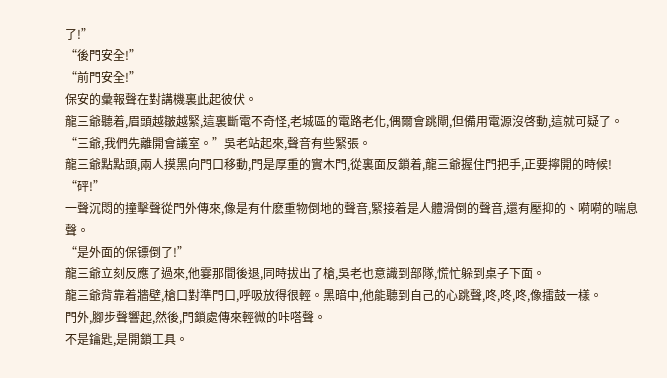了!”
“後門安全!”
“前門安全!”
保安的彙報聲在對講機裏此起彼伏。
龍三爺聽着,眉頭越皺越緊,這裏斷電不奇怪,老城區的電路老化,偶爾會跳閘,但備用電源沒啓動,這就可疑了。
“三爺,我們先離開會議室。”吳老站起來,聲音有些緊張。
龍三爺點點頭,兩人摸黑向門口移動,門是厚重的實木門,從裏面反鎖着,龍三爺握住門把手,正要擰開的時候!
“砰!”
一聲沉悶的撞擊聲從門外傳來,像是有什麽重物倒地的聲音,緊接着是人體滑倒的聲音,還有壓抑的、嗬嗬的喘息聲。
“是外面的保镖倒了!”
龍三爺立刻反應了過來,他霎那間後退,同時拔出了槍,吳老也意識到部隊,慌忙躲到桌子下面。
龍三爺背靠着牆壁,槍口對準門口,呼吸放得很輕。黑暗中,他能聽到自己的心跳聲,咚,咚,咚,像擂鼓一樣。
門外,腳步聲響起,然後,門鎖處傳來輕微的咔嗒聲。
不是鑰匙,是開鎖工具。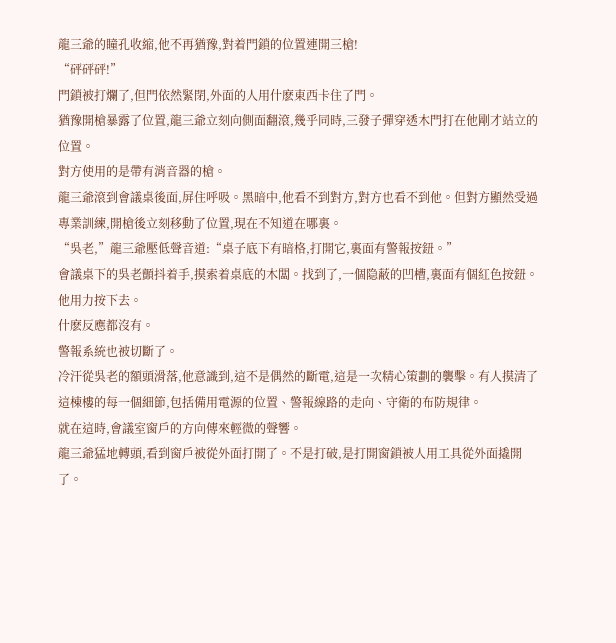龍三爺的瞳孔收縮,他不再猶豫,對着門鎖的位置連開三槍!
“砰砰砰!”
門鎖被打爛了,但門依然緊閉,外面的人用什麽東西卡住了門。
猶豫開槍暴露了位置,龍三爺立刻向側面翻滾,幾乎同時,三發子彈穿透木門打在他剛才站立的位置。
對方使用的是帶有消音器的槍。
龍三爺滾到會議桌後面,屏住呼吸。黑暗中,他看不到對方,對方也看不到他。但對方顯然受過專業訓練,開槍後立刻移動了位置,現在不知道在哪裏。
“吳老,”龍三爺壓低聲音道:“桌子底下有暗格,打開它,裏面有警報按鈕。”
會議桌下的吳老顫抖着手,摸索着桌底的木闆。找到了,一個隐蔽的凹槽,裏面有個紅色按鈕。他用力按下去。
什麽反應都沒有。
警報系統也被切斷了。
冷汗從吳老的額頭滑落,他意識到,這不是偶然的斷電,這是一次精心策劃的襲擊。有人摸清了這棟樓的每一個細節,包括備用電源的位置、警報線路的走向、守衛的布防規律。
就在這時,會議室窗戶的方向傳來輕微的聲響。
龍三爺猛地轉頭,看到窗戶被從外面打開了。不是打破,是打開窗鎖被人用工具從外面撬開了。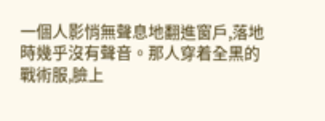一個人影悄無聲息地翻進窗戶,落地時幾乎沒有聲音。那人穿着全黑的戰術服,臉上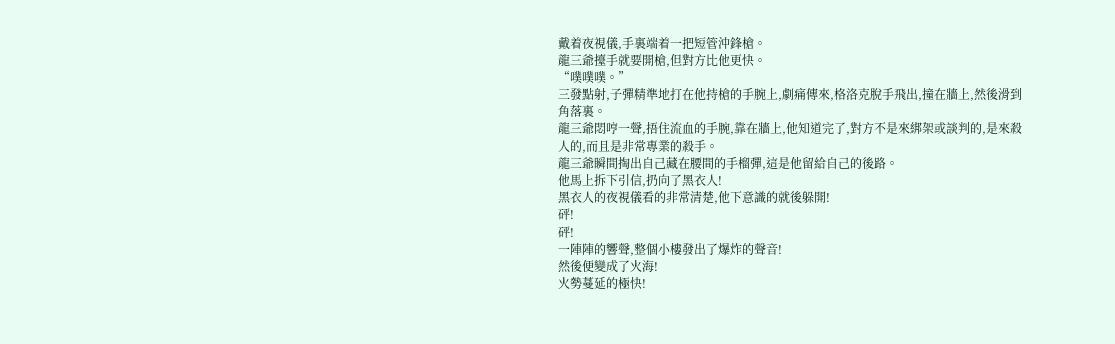戴着夜視儀,手裏端着一把短管沖鋒槍。
龍三爺擡手就要開槍,但對方比他更快。
“噗噗噗。”
三發點射,子彈精準地打在他持槍的手腕上,劇痛傳來,格洛克脫手飛出,撞在牆上,然後滑到角落裏。
龍三爺悶哼一聲,捂住流血的手腕,靠在牆上,他知道完了,對方不是來綁架或談判的,是來殺人的,而且是非常專業的殺手。
龍三爺瞬間掏出自己藏在腰間的手榴彈,這是他留給自己的後路。
他馬上拆下引信,扔向了黑衣人!
黑衣人的夜視儀看的非常清楚,他下意識的就後躲開!
砰!
砰!
一陣陣的響聲,整個小樓發出了爆炸的聲音!
然後便變成了火海!
火勢蔓延的極快!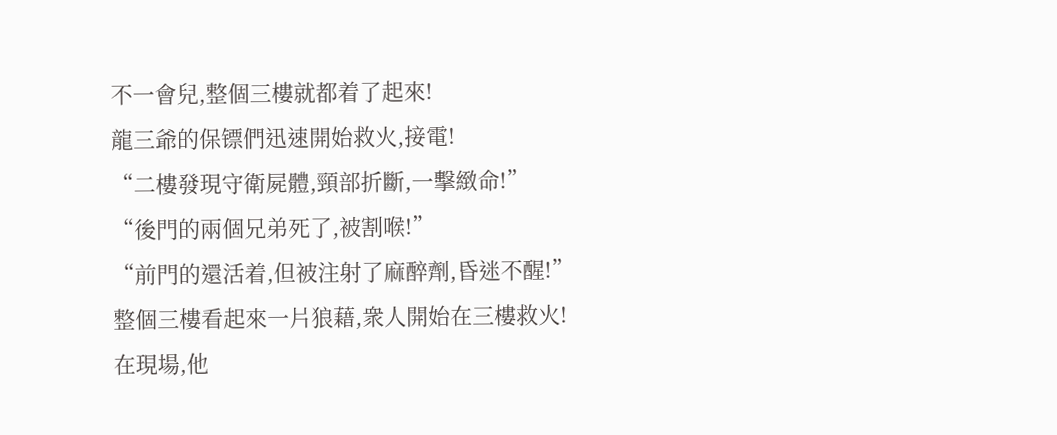不一會兒,整個三樓就都着了起來!
龍三爺的保镖們迅速開始救火,接電!
“二樓發現守衛屍體,頸部折斷,一擊緻命!”
“後門的兩個兄弟死了,被割喉!”
“前門的還活着,但被注射了麻醉劑,昏迷不醒!”
整個三樓看起來一片狼藉,衆人開始在三樓救火!
在現場,他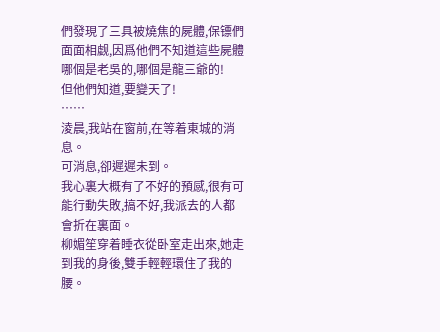們發現了三具被燒焦的屍體,保镖們面面相觑,因爲他們不知道這些屍體哪個是老吳的,哪個是龍三爺的!
但他們知道,要變天了!
……
淩晨,我站在窗前,在等着東城的消息。
可消息,卻遲遲未到。
我心裏大概有了不好的預感,很有可能行動失敗,搞不好,我派去的人都會折在裏面。
柳媚笙穿着睡衣從卧室走出來,她走到我的身後,雙手輕輕環住了我的腰。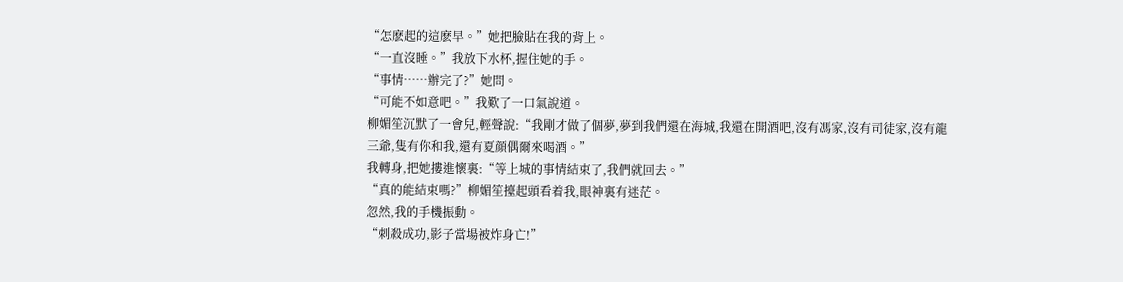“怎麽起的這麽早。”她把臉貼在我的背上。
“一直沒睡。”我放下水杯,握住她的手。
“事情……辦完了?”她問。
“可能不如意吧。”我歎了一口氣說道。
柳媚笙沉默了一會兒,輕聲說:“我剛才做了個夢,夢到我們還在海城,我還在開酒吧,沒有馮家,沒有司徒家,沒有龍三爺,隻有你和我,還有夏顔偶爾來喝酒。”
我轉身,把她摟進懷裏:“等上城的事情結束了,我們就回去。”
“真的能結束嗎?”柳媚笙擡起頭看着我,眼神裏有迷茫。
忽然,我的手機振動。
“刺殺成功,影子當場被炸身亡!”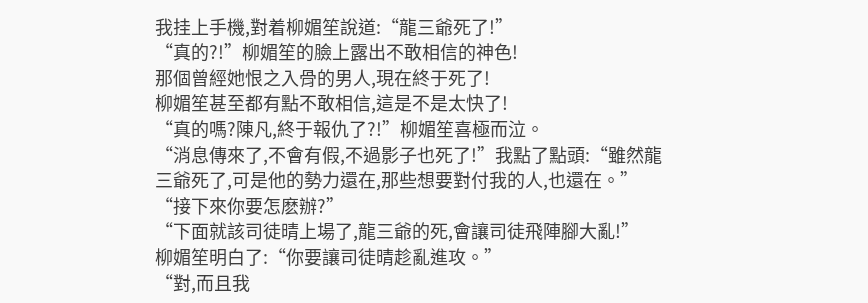我挂上手機,對着柳媚笙說道:“龍三爺死了!”
“真的?!”柳媚笙的臉上露出不敢相信的神色!
那個曾經她恨之入骨的男人,現在終于死了!
柳媚笙甚至都有點不敢相信,這是不是太快了!
“真的嗎?陳凡,終于報仇了?!”柳媚笙喜極而泣。
“消息傳來了,不會有假,不過影子也死了!”我點了點頭:“雖然龍三爺死了,可是他的勢力還在,那些想要對付我的人,也還在。”
“接下來你要怎麽辦?”
“下面就該司徒晴上場了,龍三爺的死,會讓司徒飛陣腳大亂!”
柳媚笙明白了:“你要讓司徒晴趁亂進攻。”
“對,而且我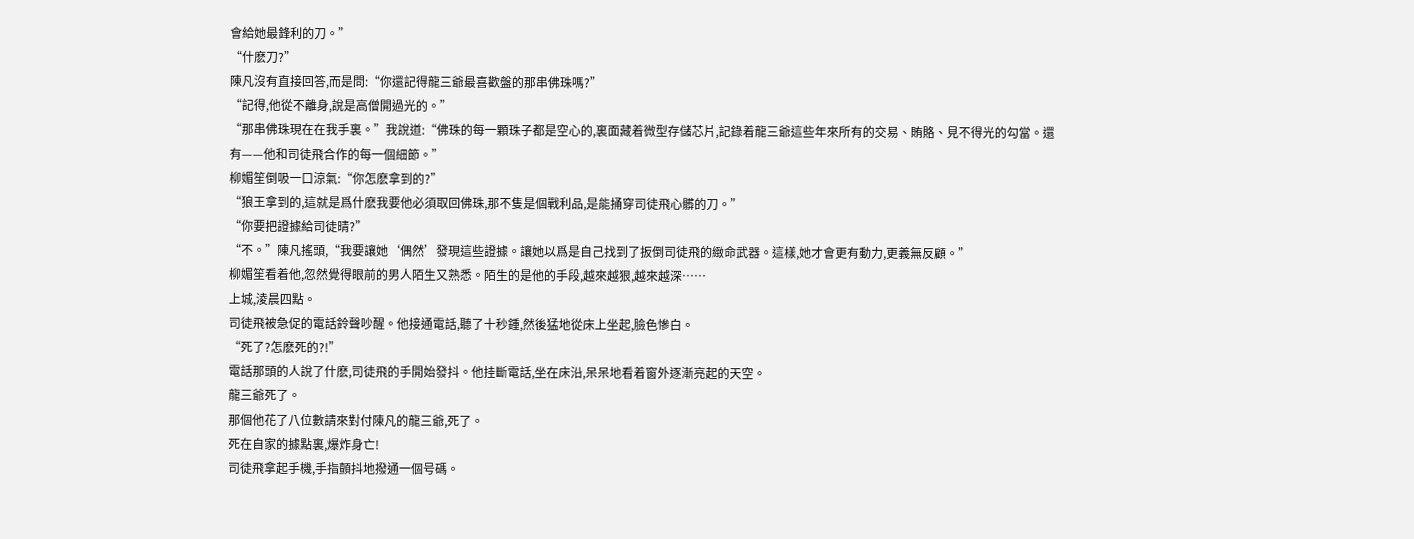會給她最鋒利的刀。”
“什麽刀?”
陳凡沒有直接回答,而是問:“你還記得龍三爺最喜歡盤的那串佛珠嗎?”
“記得,他從不離身,說是高僧開過光的。”
“那串佛珠現在在我手裏。”我說道:“佛珠的每一顆珠子都是空心的,裏面藏着微型存儲芯片,記錄着龍三爺這些年來所有的交易、賄賂、見不得光的勾當。還有——他和司徒飛合作的每一個細節。”
柳媚笙倒吸一口涼氣:“你怎麽拿到的?”
“狼王拿到的,這就是爲什麽我要他必須取回佛珠,那不隻是個戰利品,是能捅穿司徒飛心髒的刀。”
“你要把證據給司徒晴?”
“不。”陳凡搖頭,“我要讓她‘偶然’發現這些證據。讓她以爲是自己找到了扳倒司徒飛的緻命武器。這樣,她才會更有動力,更義無反顧。”
柳媚笙看着他,忽然覺得眼前的男人陌生又熟悉。陌生的是他的手段,越來越狠,越來越深……
上城,淩晨四點。
司徒飛被急促的電話鈴聲吵醒。他接通電話,聽了十秒鍾,然後猛地從床上坐起,臉色慘白。
“死了?怎麽死的?!”
電話那頭的人說了什麽,司徒飛的手開始發抖。他挂斷電話,坐在床沿,呆呆地看着窗外逐漸亮起的天空。
龍三爺死了。
那個他花了八位數請來對付陳凡的龍三爺,死了。
死在自家的據點裏,爆炸身亡!
司徒飛拿起手機,手指顫抖地撥通一個号碼。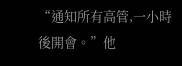“通知所有高管,一小時後開會。”他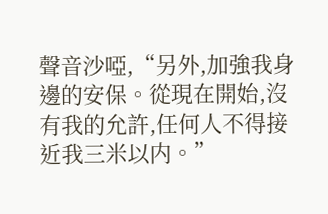聲音沙啞,“另外,加強我身邊的安保。從現在開始,沒有我的允許,任何人不得接近我三米以内。”